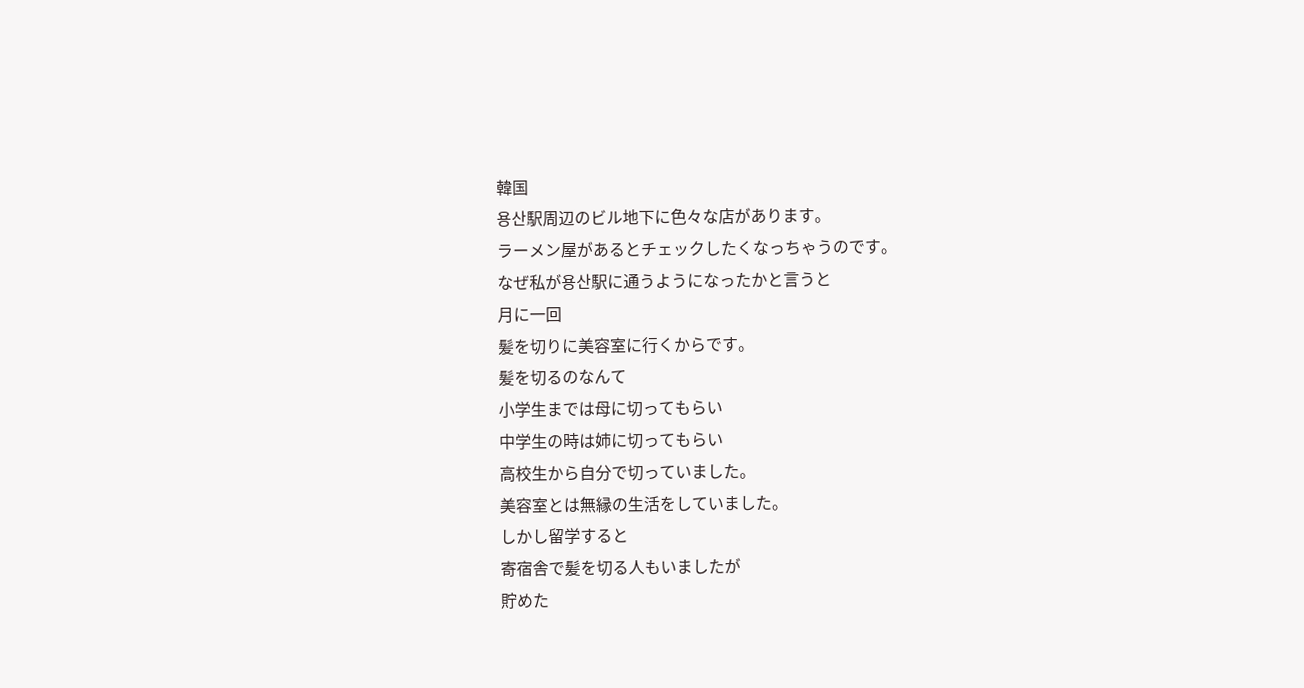韓国
용산駅周辺のビル地下に色々な店があります。
ラーメン屋があるとチェックしたくなっちゃうのです。
なぜ私が용산駅に通うようになったかと言うと
月に一回
髪を切りに美容室に行くからです。
髪を切るのなんて
小学生までは母に切ってもらい
中学生の時は姉に切ってもらい
高校生から自分で切っていました。
美容室とは無縁の生活をしていました。
しかし留学すると
寄宿舎で髪を切る人もいましたが
貯めた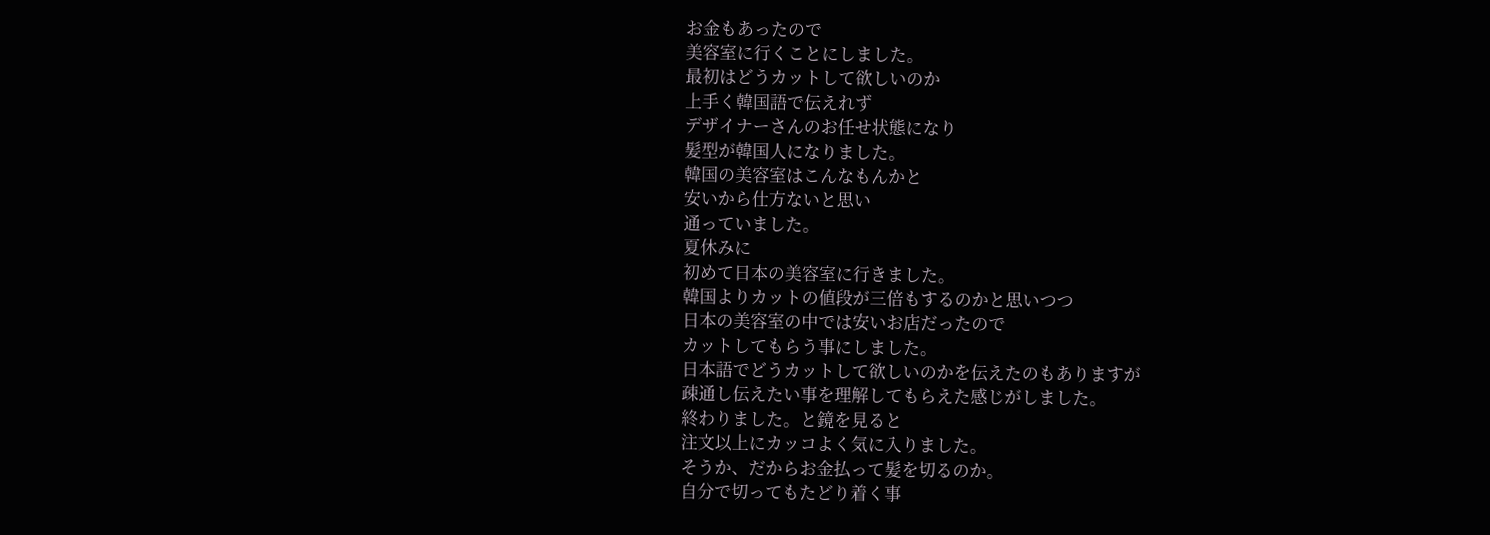お金もあったので
美容室に行くことにしました。
最初はどうカットして欲しいのか
上手く韓国語で伝えれず
デザイナーさんのお任せ状態になり
髪型が韓国人になりました。
韓国の美容室はこんなもんかと
安いから仕方ないと思い
通っていました。
夏休みに
初めて日本の美容室に行きました。
韓国よりカットの値段が三倍もするのかと思いつつ
日本の美容室の中では安いお店だったので
カットしてもらう事にしました。
日本語でどうカットして欲しいのかを伝えたのもありますが
疎通し伝えたい事を理解してもらえた感じがしました。
終わりました。と鏡を見ると
注文以上にカッコよく気に入りました。
そうか、だからお金払って髪を切るのか。
自分で切ってもたどり着く事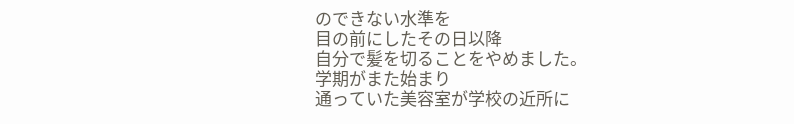のできない水準を
目の前にしたその日以降
自分で髪を切ることをやめました。
学期がまた始まり
通っていた美容室が学校の近所に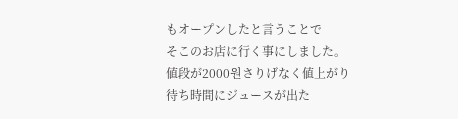もオープンしたと言うことで
そこのお店に行く事にしました。
値段が2000원さりげなく値上がり
待ち時間にジュースが出た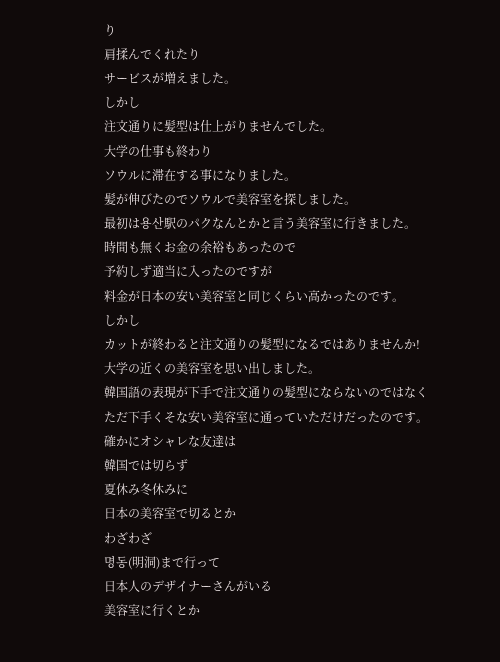り
肩揉んでくれたり
サービスが増えました。
しかし
注文通りに髪型は仕上がりませんでした。
大学の仕事も終わり
ソウルに滞在する事になりました。
髪が伸びたのでソウルで美容室を探しました。
最初は용산駅のパクなんとかと言う美容室に行きました。
時間も無くお金の余裕もあったので
予約しず適当に入ったのですが
料金が日本の安い美容室と同じくらい高かったのです。
しかし
カットが終わると注文通りの髪型になるではありませんか!
大学の近くの美容室を思い出しました。
韓国語の表現が下手で注文通りの髪型にならないのではなく
ただ下手くそな安い美容室に通っていただけだったのです。
確かにオシャレな友達は
韓国では切らず
夏休み冬休みに
日本の美容室で切るとか
わざわざ
명동(明洞)まで行って
日本人のデザイナーさんがいる
美容室に行くとか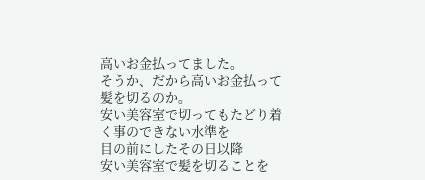高いお金払ってました。
そうか、だから高いお金払って髪を切るのか。
安い美容室で切ってもたどり着く事のできない水準を
目の前にしたその日以降
安い美容室で髪を切ることを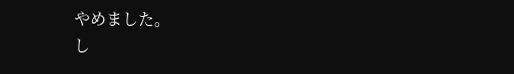やめました。
し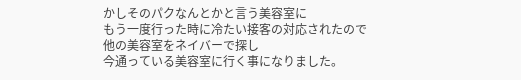かしそのパクなんとかと言う美容室に
もう一度行った時に冷たい接客の対応されたので
他の美容室をネイバーで探し
今通っている美容室に行く事になりました。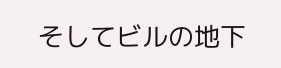そしてビルの地下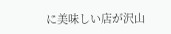に美味しい店が沢山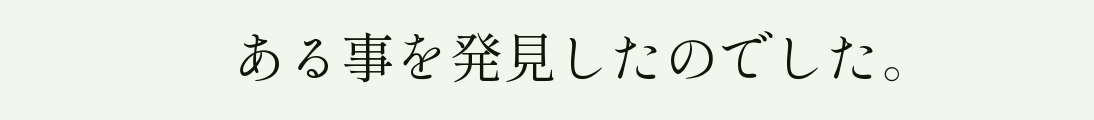ある事を発見したのでした。